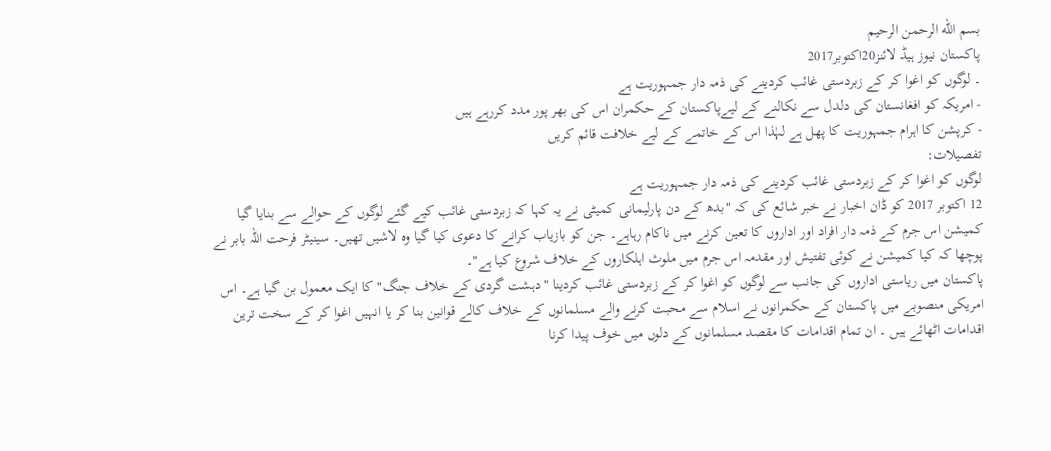بسم الله الرحمن الرحيم
پاکستان نیوز ہیڈ لائنز20اکتوبر2017
۔ لوگوں کو اغوا کر کے زبردستی غائب کردینے کی ذمہ دار جمہوریت ہے
- امریکہ کو افغانستان کی دلدل سے نکالنے کے لیےپاکستان کے حکمران اس کی بھر پور مدد کررہے ہیں
- کرپشن کا اہرام جمہوریت کا پھل ہے لہٰذا اس کے خاتمے کے لیے خلافت قائم کریں
تفصیلات:
لوگوں کو اغوا کر کے زبردستی غائب کردینے کی ذمہ دار جمہوریت ہے
12 اکتوبر 2017 کو ڈان اخبار نے خبر شائع کی کہ "بدھ کے دن پارلیمانی کمیٹی نے یہ کہا کہ زبردستی غائب کیے گئے لوگوں کے حوالے سے بنایا گیا کمیشن اس جرم کے ذمہ دار افراد اور اداروں کا تعین کرنے میں ناکام رہاہے۔ جن کو بازیاب کرانے کا دعوی کیا گیا وہ لاشیں تھیں۔ سینیٹر فرحت اللہ بابر نے پوچھا کہ کیا کمیشن نے کوئی تفتیش اور مقدمہ اس جرم میں ملوث اہلکاروں کے خلاف شروع کیا ہے"۔
پاکستان میں ریاستی اداروں کی جانب سے لوگوں کو اغوا کر کے زبردستی غائب کردینا "دہشت گردی کے خلاف جنگ" کا ایک معمول بن گیا ہے۔ اس امریکی منصوبے میں پاکستان کے حکمرانوں نے اسلام سے محبت کرنے والے مسلمانوں کے خلاف کالے قوانین بنا کر یا انہیں اغوا کر کے سخت ترین اقدامات اٹھائے ہیں ۔ ان تمام اقدامات کا مقصد مسلمانوں کے دلوں میں خوف پیدا کرنا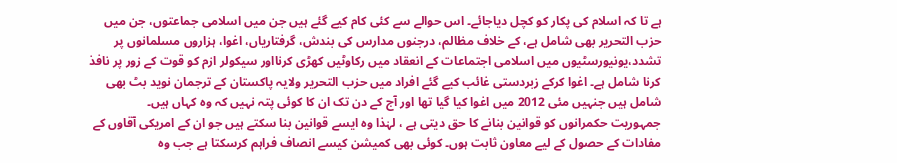ہے تا کہ اسلام کی پکار کو کچل دیاجائے۔ اس حوالے سے کئی کام کیے گئے ہیں جن میں اسلامی جماعتوں، جن میں حزب التحریر بھی شامل ہے، کے خلاف مظالم، درجنوں مدارس کی بندش، گرفتاریاں، اغوا، ہزاروں مسلمانوں پر تشدد،یونیورسٹیوں میں اسلامی اجتماعات کے انعقاد میں رکاوٹیں کھڑی کرنااور سیکولر ازم کو قوت کے زور پر نافذ کرنا شامل ہے۔ اغوا کرکے زبردستی غائب کیے گئے افراد میں حزب التحریر ولایہ پاکستان کے ترجمان نوید بٹ بھی شامل ہیں جنہیں مئی 2012 میں اغوا کیا گیا تھا اور آج کے دن تک ان کا کوئی پتہ نہیں کہ وہ کہاں ہیں۔
جمہوریت حکمرانوں کو قوانین بنانے کا حق دیتی ہے ، لہٰذا وہ ایسے قوانین بنا سکتے ہیں جو ان کے امریکی آقاوں کے مفادات کے حصول کے لیے معاون ثابت ہوں۔ کوئی بھی کمیشن کیسے انصاف فراہم کرسکتا ہے جب وہ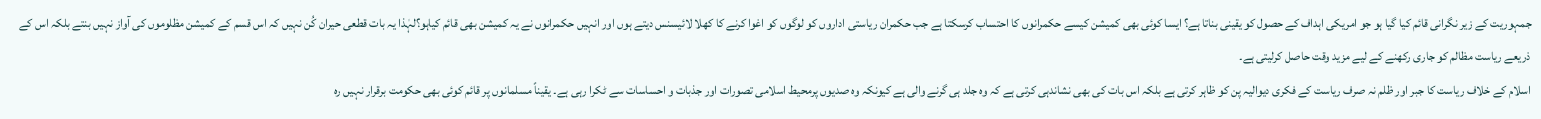جمہوریت کے زیر نگرانی قائم کیا گیا ہو جو امریکی اہداف کے حصول کو یقینی بناتا ہے؟ ایسا کوئی بھی کمیشن کیسے حکمرانوں کا احتساب کرسکتا ہے جب حکمران ریاستی اداروں کو لوگوں کو اغوا کرنے کا کھلا لائیسنس دیتے ہوں اور انہیں حکمرانوں نے یہ کمیشن بھی قائم کیاہو؟لہٰذا یہ بات قطعی حیران کُن نہیں کہ اس قسم کے کمیشن مظلوموں کی آواز نہیں بنتے بلکہ اس کے ذریعے ریاست مظالم کو جاری رکھنے کے لیے مزید وقت حاصل کرلیتی ہے۔
اسلام کے خلاف ریاست کا جبر اور ظلم نہ صرف ریاست کے فکری دیوالیہ پن کو ظاہر کرتی ہے بلکہ اس بات کی بھی نشاندہی کرتی ہے کہ وہ جلد ہی گرنے والی ہے کیونکہ وہ صدیوں پرمحیط اسلامی تصورات اور جذبات و احساسات سے ٹکرا رہی ہے۔ یقیناً مسلمانوں پر قائم کوئی بھی حکومت برقرار نہیں رہ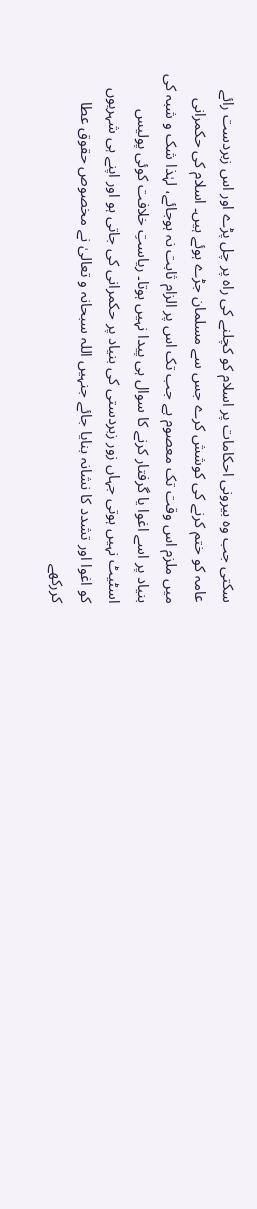سکتی جب وہ بیرونی احکامات پر اسلام کو کچلنے کی راہ پر چل پڑے اور اس زبردست رائے عامہ کو ختم کرنے کی کوشش کرے جس سے مسلمان جڑے ہوئے ہیں۔ اسلام کی حکمرانی میں ملزم اس وقت تک معصوم ہے جب تک اس پر الزام ثابت نہ ہوجائے، لہٰذا شک و شبہ کی بنیاد پر اسے اغوا یا گرفتار کرنے کا سوال ہی پیدا نہیں ہوتا۔ ریاستِ خلافت کوئی پولیس اسٹیٹ نہیں ہوتی جہاں زور زبردستی کی بنیاد پر حکمرانی کی جاتی ہو اور اپنے ہی شہریوں کو اغوا اور تشدد کا نشانہ بنایا جائے جنہیں اللہ سبحانہ و تعالیٰ نے مخصوص حقوق عطا کررکھے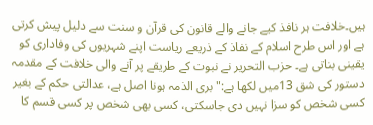ہیں۔خلافت ہر نافذ کیے جانے والے قانون کی قرآن و سنت سے دلیل پیش کرتی ہے اور اس طرح اسلام کے نفاذ کے ذریعے ریاست اپنے شہریوں کی وفاداری کو یقینی بناتی ہے۔ حزب التحریر نے نبوت کے طریقے پر آنے والی خلافت کے مقدمہ دستور کی شق 13میں لکھا ہے:"بری الذمہ ہونا اصل ہے، عدالتی حکم کے بغیر کسی شخص کو سزا نہیں دی جاسکتی، کسی بھی شخص پر کسی قسم کا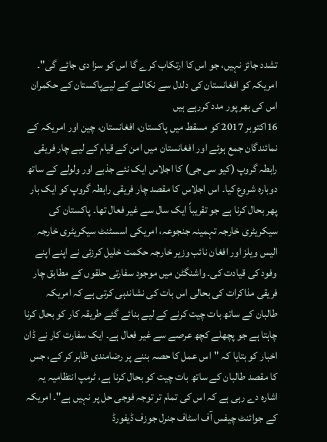تشدد جائز نہیں، جو اس کا ارتکاب کرے گا اس کو سزا دی جائے گی"۔
امریکہ کو افغانستان کی دلدل سے نکالنے کے لیےپاکستان کے حکمران اس کی بھر پور مدد کررہے ہیں
16اکتوبر 2017 کو مسقط میں پاکستان، افغانستان، چین اور امریکہ کے نمائندگان جمع ہوئے اور افغانستان میں امن کے قیام کے لیے چار فریقی رابطہ گروپ (کیو سی جی) کا اجلاس ایک نئے جذبے اور ولولے کے ساتھ دوبارہ شروع کیا۔ اس اجلاس کا مقصد چار فریقی رابطہ گروپ کو ایک بار پھر بحال کرنا ہے جو تقریباً ایک سال سے غیر فعال تھا۔ پاکستان کی سیکریٹری خارجہ تہمینہ جنجوعہ، امریکی اسسٹنٹ سیکریٹری خارجہ الیس ویلز اور افغان نائب وزیر خارجہ حکمت خلیل کرزئی نے اپنے اپنے وفود کی قیادت کی۔ واشنگٹن میں موجود سفارتی حلقوں کے مطابق چار فریقی مذاکرات کی بحالی اس بات کی نشاندہی کرتی ہے کہ امریکہ طالبان کے ساتھ بات چیت کرنے کے لیے بنائے گئے طریقہ کار کو بحال کرنا چاہتا ہے جو پچھلے کچھ عرصے سے غیر فعال ہے۔ ایک سفارت کار نے ڈان اخبار کو بتایا کہ "اس عمل کا حصہ بننے پر رضامندی ظاہر کر کے، جس کا مقصد طالبان کے ساتھ بات چیت کو بحال کرنا ہے، ٹرمپ انتظامیہ یہ اشارہ دے رہی ہے کہ اس کی تمام تر توجہ فوجی حل پر نہیں ہے"۔ امریکہ کے جوائنٹ چیفس آف اسٹاف جنرل جوزف ڈیفورڈ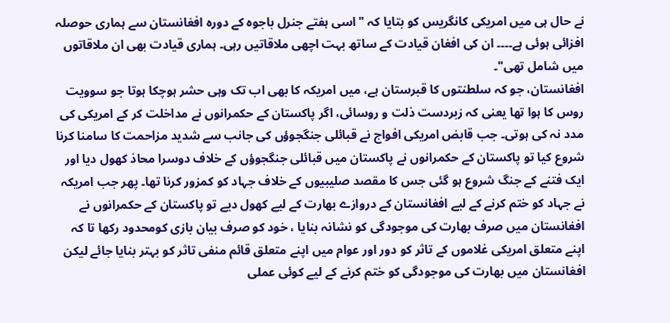نے حال ہی میں امریکی کانگریس کو بتایا کہ "اسی ہفتے جنرل باجوہ کے دورہ افغانستان سے ہماری حوصلہ افزائی ہوئی ہے۔۔۔۔ ان کی افغان قیادت کے ساتھ بہت اچھی ملاقاتیں رہی۔ ہماری قیادت بھی ان ملاقاتوں میں شامل تھی"۔
افغانستان، جو کہ سلطنتوں کا قبرستان ہے، میں امریکہ کا بھی اب تک وہی حشر ہوچکا ہوتا جو سوویت روس کا ہوا تھا یعنی کہ زبردست ذلت و روسائی، اگر پاکستان کے حکمرانوں نے مداخلت کر کے امریکی کی مدد نہ کی ہوتی۔ جب قابض امریکی افواج نے قبائلی جنگجوؤں کی جانب سے شدید مزاحمت کا سامنا کرنا شروع کیا تو پاکستان کے حکمرانوں نے پاکستان میں قبائلی جنگجوؤں کے خلاف دوسرا محاذ کھول دیا اور ایک فتنے کے جنگ شروع ہو گئی جس کا مقصد صلیبیوں کے خلاف جہاد کو کمزور کرنا تھا۔ پھر جب امریکہ نے جہاد کو ختم کرنے کے لیے افغانستان کے دروازے بھارت کے لیے کھول دیے تو پاکستان کے حکمرانوں نے افغانستان میں صرف بھارت کی موجودگی کو نشانہ بنایا ، خود کو صرف بیان بازی کومحدود رکھا تا کہ اپنے متعلق امریکی غلاموں کے تاثر کو دور اور عوام میں اپنے متعلق قائم منفی تاثر کو بہتر بنایا جائے لیکن افغانستان میں بھارت کی موجودگی کو ختم کرنے کے لیے کوئی عملی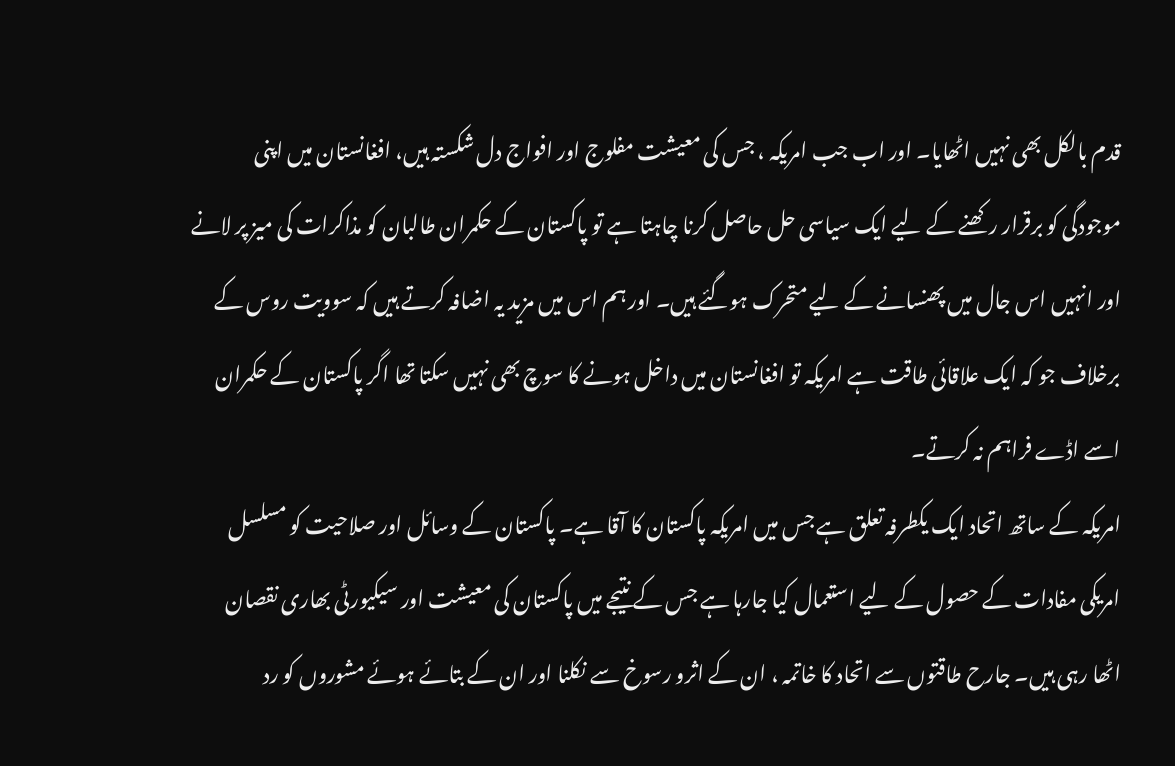قدم بالکل بھی نہیں اٹھایا۔ اور اب جب امریکہ ، جس کی معیشت مفلوج اور افواج دل شکستہ ہیں، افغانستان میں اپنی موجودگی کو برقرار رکھنے کے لیے ایک سیاسی حل حاصل کرنا چاہتا ہے تو پاکستان کے حکمران طالبان کو مذاکرات کی میز پر لانے اور انہیں اس جال میں پھنسانے کے لیے متحرک ہوگئے ہیں۔ اور ہم اس میں مزید یہ اضافہ کرتے ہیں کہ سوویت روس کے برخلاف جو کہ ایک علاقائی طاقت ہے امریکہ تو افغانستان میں داخل ہونے کا سوچ بھی نہیں سکتا تھا اگر پاکستان کے حکمران اسے اڈے فراہم نہ کرتے۔
امریکہ کے ساتھ اتحاد ایک یکطرفہ تعلق ہے جس میں امریکہ پاکستان کا آقا ہے۔ پاکستان کے وسائل اور صلاحیت کو مسلسل امریکی مفادات کے حصول کے لیے استعمال کیا جارہا ہے جس کے نتیجے میں پاکستان کی معیشت اور سیکیورٹی بھاری نقصان اٹھا رہی ہیں۔ جارح طاقتوں سے اتحاد کا خاتمہ ، ان کے اثرو رسوخ سے نکلنا اور ان کے بتائے ہوئے مشوروں کو رد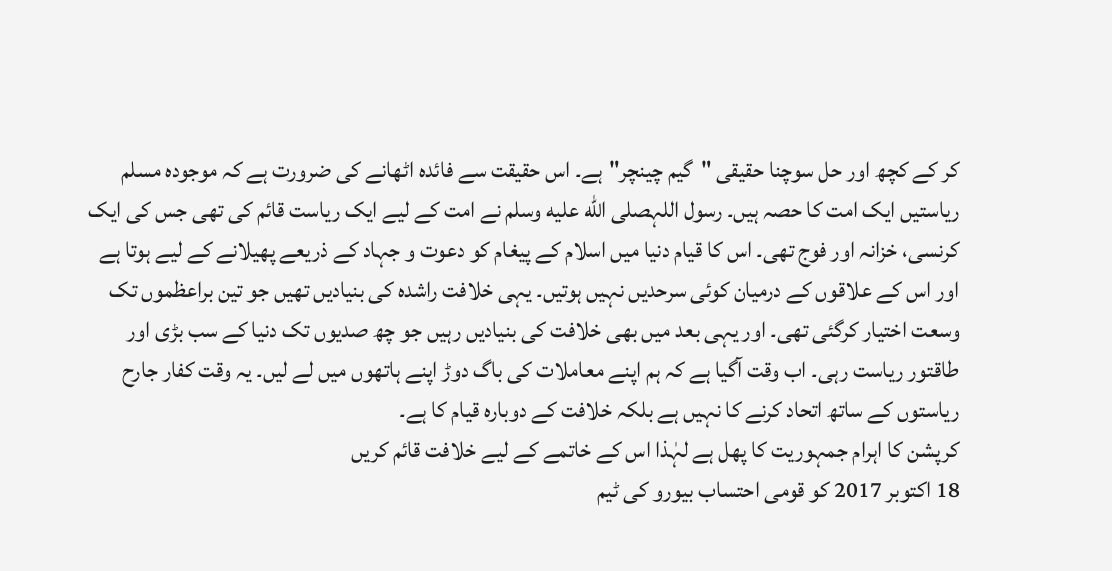کر کے کچھ اور حل سوچنا حقیقی "گیم چینچر"ہے۔ اس حقیقت سے فائدہ اٹھانے کی ضرورت ہے کہ موجودہ مسلم ریاستیں ایک امت کا حصہ ہیں۔ رسول اللہصلى الله عليه وسلم نے امت کے لیے ایک ریاست قائم کی تھی جس کی ایک کرنسی، خزانہ اور فوج تھی۔ اس کا قیام دنیا میں اسلام کے پیغام کو دعوت و جہاد کے ذریعے پھیلانے کے لیے ہوتا ہے اور اس کے علاقوں کے درمیان کوئی سرحدیں نہیں ہوتیں۔ یہی خلافت راشدہ کی بنیادیں تھیں جو تین براعظموں تک وسعت اختیار کرگئی تھی۔ اور یہی بعد میں بھی خلافت کی بنیادیں رہیں جو چھ صدیوں تک دنیا کے سب بڑی اور طاقتور ریاست رہی۔ اب وقت آگیا ہے کہ ہم اپنے معاملات کی باگ دوڑ اپنے ہاتھوں میں لے لیں۔ یہ وقت کفار جارح ریاستوں کے ساتھ اتحاد کرنے کا نہیں ہے بلکہ خلافت کے دوبارہ قیام کا ہے۔
کرپشن کا اہرام جمہوریت کا پھل ہے لہٰذا اس کے خاتمے کے لیے خلافت قائم کریں
18 اکتوبر 2017 کو قومی احتساب بیورو کی ٹیم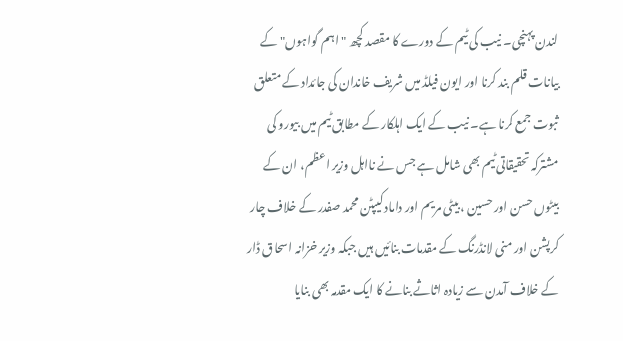لندن پہنچی۔ نیب کی ٹیم کے دورے کا مقصد کچھ "اہم گواہوں" کے بیانات قلم بند کرنا اور ایون فیلڈ میں شریف خاندان کی جائداد کے متعلق ثبوت جمع کرنا ہے۔ نیب کے ایک اہلکار کے مطابق ٹیم میں بیورو کی مشترکہ تحقیقاتی ٹیم بھی شامل ہے جس نے نااہل وزیر اعظم، ان کے بیٹوں حسن اور حسین ، بیٹی مریم اور داماد کیپٹن محمد صفدر کے خلاف چار کرپشن اور منی لانڈرنگ کے مقدمات بنائیں ہیں جبکہ وزیر خزانہ اسحاق ڈار کے خلاف آمدن سے زیادہ اثاثے بنانے کا ایک مقدمہ بھی بنایا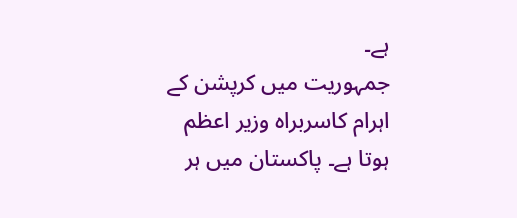ہے۔
جمہوریت میں کرپشن کے اہرام کاسربراہ وزیر اعظم ہوتا ہے۔ پاکستان میں ہر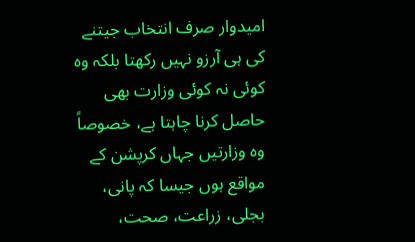امیدوار صرف انتخاب جیتنے کی ہی آرزو نہیں رکھتا بلکہ وہ کوئی نہ کوئی وزارت بھی حاصل کرنا چاہتا ہے، خصوصاً وہ وزارتیں جہاں کرپشن کے مواقع ہوں جیسا کہ پانی، بجلی، زراعت، صحت،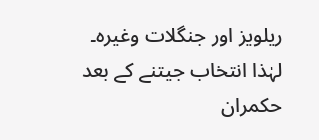ریلویز اور جنگلات وغیرہ۔ لہٰذا انتخاب جیتنے کے بعد حکمران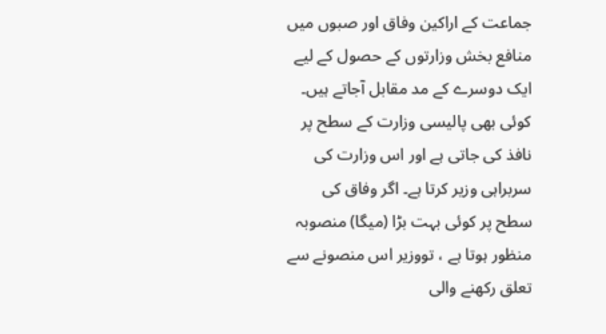جماعت کے اراکین وفاق اور صبوں میں منافع بخش وزارتوں کے حصول کے لیے ایک دوسرے کے مد مقابل آجاتے ہیں۔ کوئی بھی پالیسی وزارت کے سطح پر نافذ کی جاتی ہے اور اس وزارت کی سربراہی وزیر کرتا ہے۔ اگر وفاق کی سطح پر کوئی بہت بڑا (میگا) منصوبہ منظور ہوتا ہے ، تووزیر اس منصونے سے تعلق رکھنے والی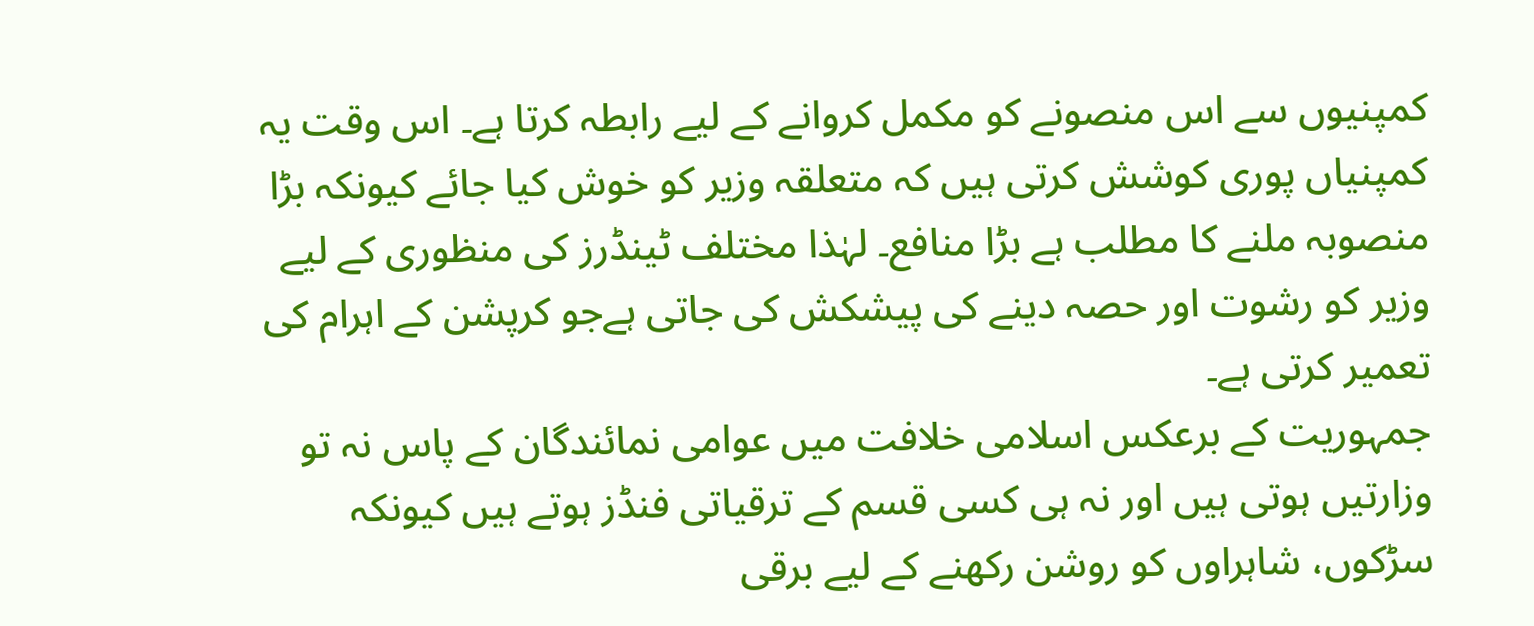کمپنیوں سے اس منصونے کو مکمل کروانے کے لیے رابطہ کرتا ہے۔ اس وقت یہ کمپنیاں پوری کوشش کرتی ہیں کہ متعلقہ وزیر کو خوش کیا جائے کیونکہ بڑا منصوبہ ملنے کا مطلب ہے بڑا منافع۔ لہٰذا مختلف ٹینڈرز کی منظوری کے لیے وزیر کو رشوت اور حصہ دینے کی پیشکش کی جاتی ہےجو کرپشن کے اہرام کی تعمیر کرتی ہے۔
جمہوریت کے برعکس اسلامی خلافت میں عوامی نمائندگان کے پاس نہ تو وزارتیں ہوتی ہیں اور نہ ہی کسی قسم کے ترقیاتی فنڈز ہوتے ہیں کیونکہ سڑکوں، شاہراوں کو روشن رکھنے کے لیے برقی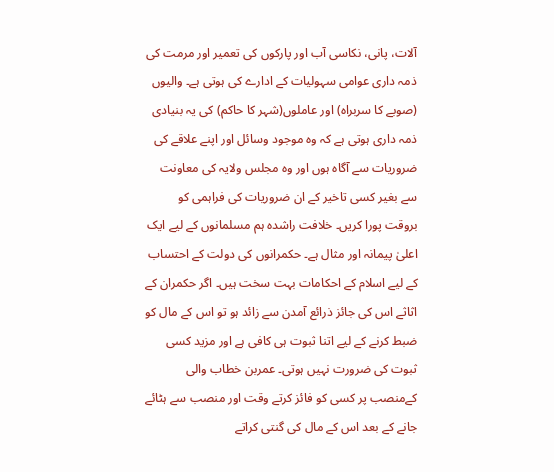آلات، پانی، نکاسی آب اور پارکوں کی تعمیر اور مرمت کی ذمہ داری عوامی سہولیات کے ادارے کی ہوتی ہے۔ والیوں (صوبے کا سربراہ) اور عاملوں(شہر کا حاکم) کی یہ بنیادی ذمہ داری ہوتی ہے کہ وہ موجود وسائل اور اپنے علاقے کی ضروریات سے آگاہ ہوں اور وہ مجلس ولایہ کی معاونت سے بغیر کسی تاخیر کے ان ضروریات کی فراہمی کو بروقت پورا کریں۔ خلافت راشدہ ہم مسلمانوں کے لیے ایک اعلیٰ پیمانہ اور مثال ہے۔ حکمرانوں کی دولت کے احتساب کے لیے اسلام کے احکامات بہت سخت ہیں۔ اگر حکمران کے اثاثے اس کی جائز ذرائع آمدن سے زائد ہو تو اس کے مال کو ضبط کرنے کے لیے اتنا ثبوت ہی کافی ہے اور مزید کسی ثبوت کی ضرورت نہیں ہوتی۔ عمربن خطاب والی کےمنصب پر کسی کو فائز کرتے وقت اور منصب سے ہٹائے جانے کے بعد اس کے مال کی گنتی کراتے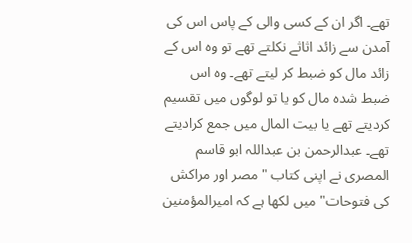تھے۔ اگر ان کے کسی والی کے پاس اس کی آمدن سے زائد اثاثے نکلتے تھے تو وہ اس کے زائد مال کو ضبط کر لیتے تھے۔ وہ اس ضبط شدہ مال کو یا تو لوگوں میں تقسیم کردیتے تھے یا بیت المال میں جمع کرادیتے تھے۔ عبدالرحمن بن عبداللہ ابو قاسم المصری نے اپنی کتاب "مصر اور مراکش کی فتوحات" میں لکھا ہے کہ امیرالمؤمنین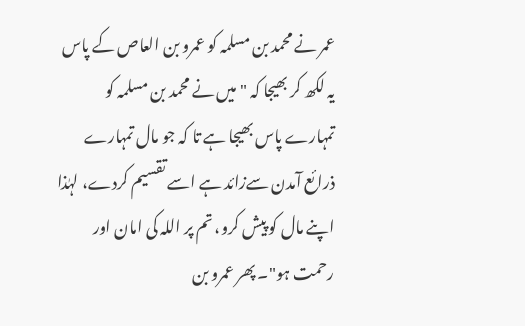عمر نے محمد بن مسلمہ کو عمرو بن العاص کے پاس یہ لکھ کر بھیجا کہ "میں نے محمد بن مسلمہ کو تمہارے پاس بھیجا ہے تا کہ جو مال تمہارے ذرائع آمدن سےزائد ہے اسے تقسیم کردے، لہٰذا اپنے مال کو پیش کرو، تم پر اللہ کی امان اور رحمت ہو"۔ پھر عمرو بن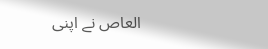العاص نے اپنی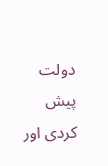دولت پیش کردی اور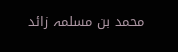محمد بن مسلمہ زائد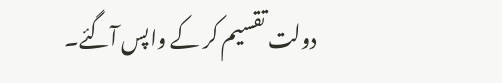دولت تقسیم کر کے واپس آگئے۔